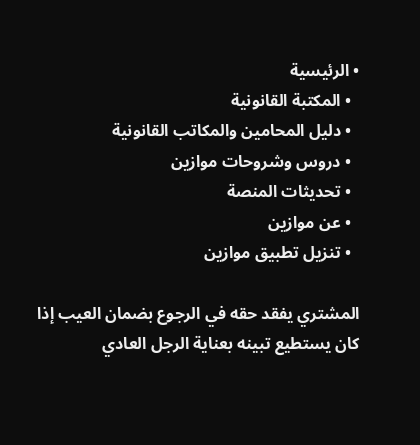• الرئيسية
  • المكتبة القانونية
  • دليل المحامين والمكاتب القانونية
  • دروس وشروحات موازين
  • تحديثات المنصة
  • عن موازين
  • تنزيل تطبيق موازين

المشتري يفقد حقه في الرجوع بضمان العيب إذا كان يستطيع تبينه بعناية الرجل العادي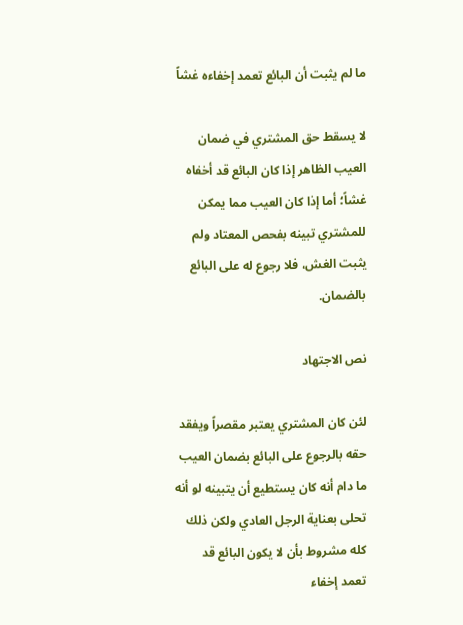ما لم يثبت أن البائع تعمد إخفاءه غشاً

لا يسقط حق المشتري في ضمان العيب الظاهر إذا كان البائع قد أخفاه غشاً؛ أما إذا كان العيب مما يمكن للمشتري تبينه بفحص المعتاد ولم يثبت الغش، فلا رجوع له على البائع بالضمان.

نص الاجتهاد

لئن كان المشتري يعتبر مقصراً ويفقد حقه بالرجوع على البائع بضمان العيب ما دام أنه كان يستطيع أن يتبينه لو أنه تحلى بعناية الرجل العادي ولكن ذلك كله مشروط بأن لا يكون البائع قد تعمد إخفاء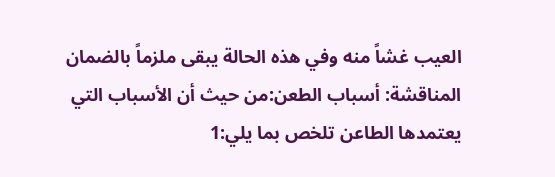العيب غشاً منه وفي هذه الحالة يبقى ملزماً بالضمان المناقشة: أسباب الطعن:من حيث أن الأسباب التي يعتمدها الطاعن تلخص بما يلي:1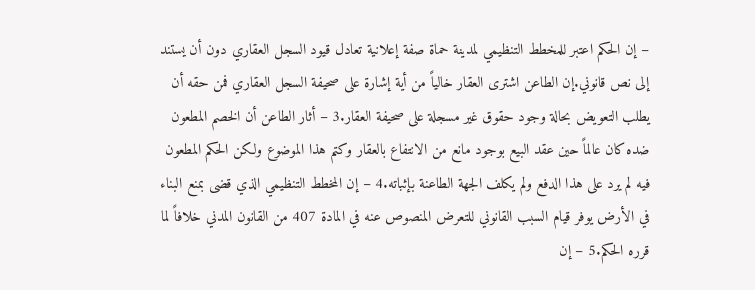– إن الحكم اعتبر للمخطط التنظيمي لمدينة حماة صفة إعلانية تعادل قيود السجل العقاري دون أن يستند إلى نص قانوني.إن الطاعن اشترى العقار خالياً من أية إشارة على صحيفة السجل العقاري فمن حقه أن يطلب التعويض بحالة وجود حقوق غير مسجلة على صحيفة العقار.3 – أثار الطاعن أن الخصم المطعون ضده كان عالماً حين عقد البيع بوجود مانع من الانتفاع بالعقار وكتم هذا الموضوع ولكن الحكم المطعون فيه لم يرد على هذا الدفع ولم يكلف الجهة الطاعنة بإثباته.4 – إن المخطط التنظيمي الذي قضى بمنع البناء في الأرض يوفر قيام السبب القانوني للتعرض المنصوص عنه في المادة 407 من القانون المدني خلافاً لما قرره الحكم.5 – إن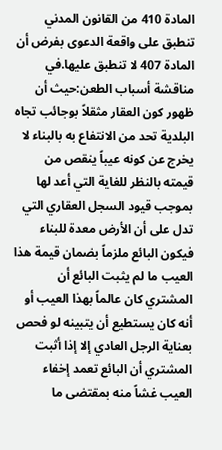المادة 410 من القانون المدني تنطبق على واقعة الدعوى بفرض أن المادة 407 لا تنطبق عليها.في مناقشة أسباب الطعن:حيث أن ظهور كون العقار مثقلاً بوجائب تجاه البلدية تحد من الانتفاع به بالبناء لا يخرج عن كونه عيباً ينقص من قيمته بالنظر للغاية التي أعد لها بموجب قيود السجل العقاري التي تدل على أن الأرض معدة للبناء فيكون البائع ملزماً بضمان قيمة هذا العيب ما لم يثبت البائع أن المشتري كان عالماً بهذا العيب أو أنه كان يستطيع أن يتبينه لو فحص بعناية الرجل العادي إلا إذا أثبت المشتري أن البائع تعمد إخفاء العيب غشاً منه بمقتضى ما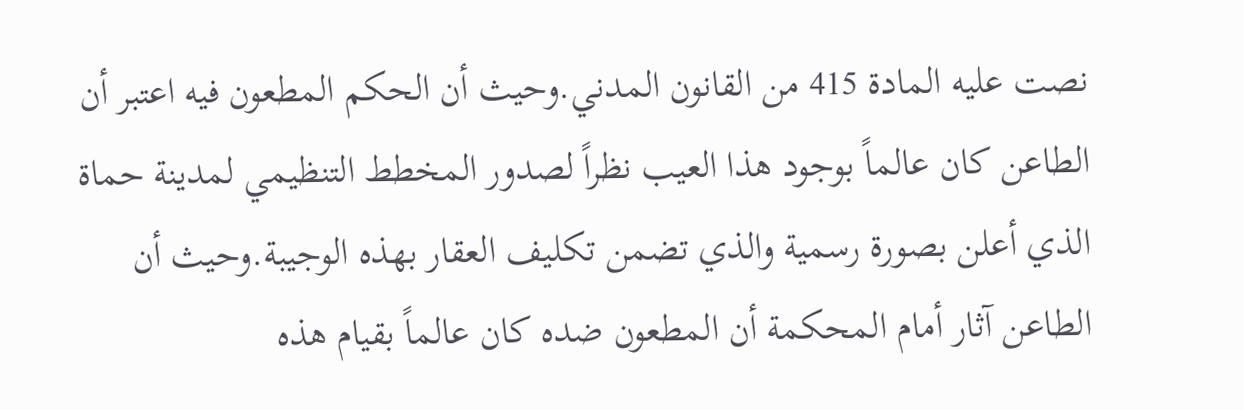نصت عليه المادة 415 من القانون المدني.وحيث أن الحكم المطعون فيه اعتبر أن الطاعن كان عالماً بوجود هذا العيب نظراً لصدور المخطط التنظيمي لمدينة حماة الذي أعلن بصورة رسمية والذي تضمن تكليف العقار بهذه الوجيبة.وحيث أن الطاعن آثار أمام المحكمة أن المطعون ضده كان عالماً بقيام هذه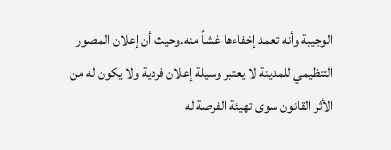الوجيبة وأنه تعمد إخفاءها غشاً منه.وحيث أن إعلان المصور التنظيمي للمدينة لا يعتبر وسيلة إعلان فردية ولا يكون له من الأثر القانون سوى تهيئة الفرصة له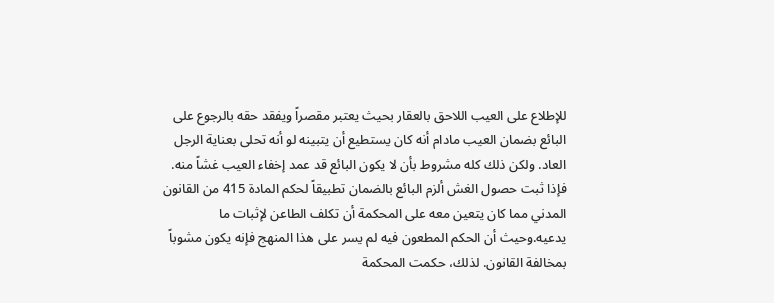للإطلاع على العيب اللاحق بالعقار بحيث يعتبر مقصراً ويفقد حقه بالرجوع على البائع بضمان العيب مادام أنه كان يستطيع أن يتبينه لو أنه تحلى بعناية الرجل العاد. ولكن ذلك كله مشروط بأن لا يكون البائع قد عمد إخفاء العيب غشاً منه. فإذا ثبت حصول الغش ألزم البائع بالضمان تطبيقاً لحكم المادة 415 من القانون المدني مما كان يتعين معه على المحكمة أن تكلف الطاعن لإثبات ما يدعيه.وحيث أن الحكم المطعون فيه لم يسر على هذا المنهج فإنه يكون مشوباً بمخالفة القانون. لذلك، حكمت المحكمة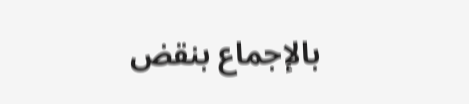بالإجماع بنقض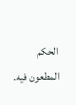الحكم المطعون فيه.